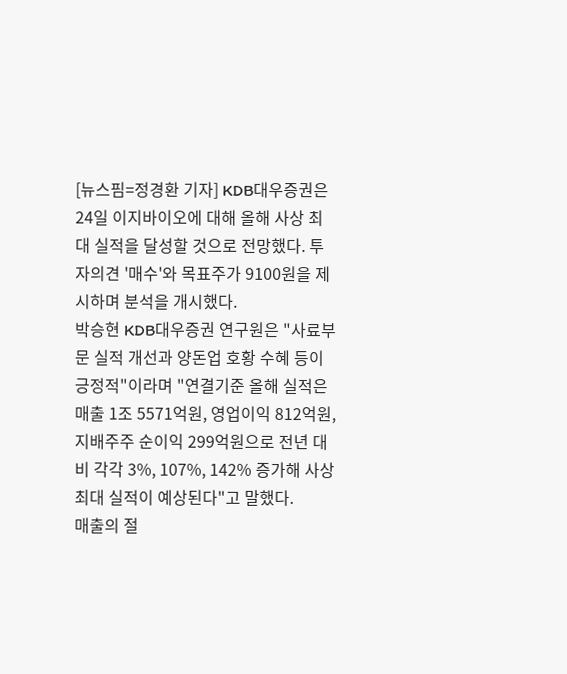[뉴스핌=정경환 기자] KDB대우증권은 24일 이지바이오에 대해 올해 사상 최대 실적을 달성할 것으로 전망했다. 투자의견 '매수'와 목표주가 9100원을 제시하며 분석을 개시했다.
박승현 KDB대우증권 연구원은 "사료부문 실적 개선과 양돈업 호황 수혜 등이 긍정적"이라며 "연결기준 올해 실적은 매출 1조 5571억원, 영업이익 812억원, 지배주주 순이익 299억원으로 전년 대비 각각 3%, 107%, 142% 증가해 사상 최대 실적이 예상된다"고 말했다.
매출의 절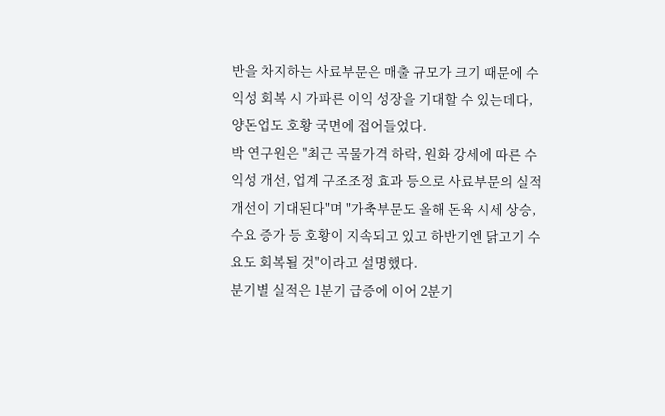반을 차지하는 사료부문은 매출 규모가 크기 때문에 수익성 회복 시 가파른 이익 성장을 기대할 수 있는데다, 양돈업도 호황 국면에 접어들었다.
박 연구원은 "최근 곡물가격 하락, 원화 강세에 따른 수익성 개선, 업계 구조조정 효과 등으로 사료부문의 실적 개선이 기대된다"며 "가축부문도 올해 돈육 시세 상승, 수요 증가 등 호황이 지속되고 있고 하반기엔 닭고기 수요도 회복될 것"이라고 설명했다.
분기별 실적은 1분기 급증에 이어 2분기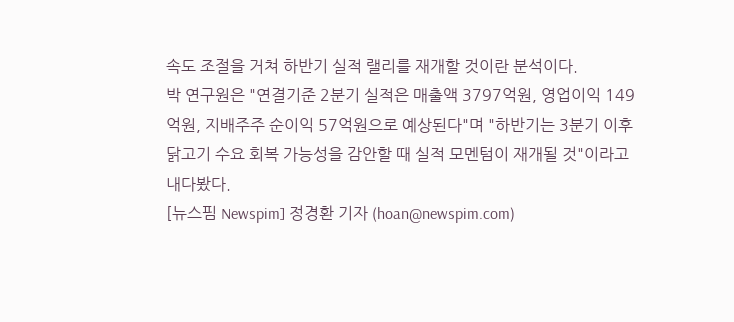속도 조절을 거쳐 하반기 실적 랠리를 재개할 것이란 분석이다.
박 연구원은 "연결기준 2분기 실적은 매출액 3797억원, 영업이익 149억원, 지배주주 순이익 57억원으로 예상된다"며 "하반기는 3분기 이후 닭고기 수요 회복 가능성을 감안할 때 실적 모멘텀이 재개될 것"이라고 내다봤다.
[뉴스핌 Newspim] 정경환 기자 (hoan@newspim.com)